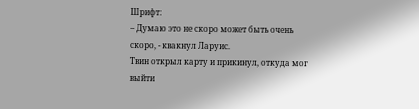Шрифт:
– Думаю это не скоро может быть очень скоро, - квакнул Ларуис.
Твин открыл карту и прикинул, откуда мог выйти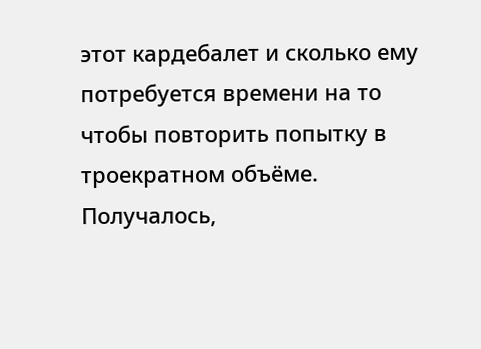этот кардебалет и сколько ему потребуется времени на то чтобы повторить попытку в троекратном объёме. Получалось,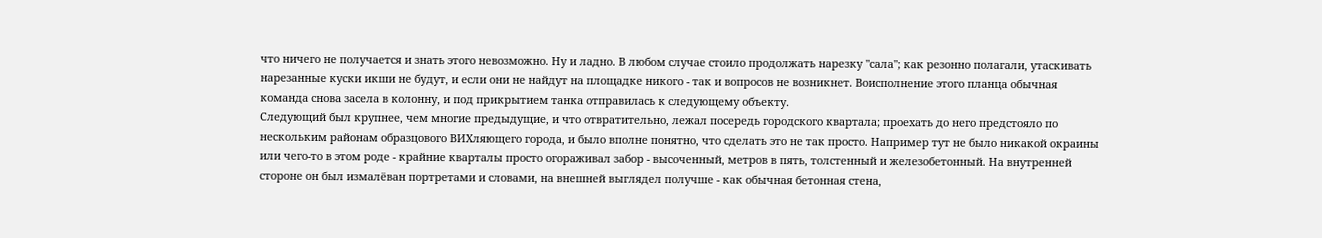что ничего не получается и знать этого невозможно. Ну и ладно. В любом случае стоило продолжать нарезку "сала"; как резонно полагали, утаскивать нарезанные куски икши не будут, и если они не найдут на площадке никого - так и вопросов не возникнет. Воисполнение этого планца обычная команда снова засела в колонну, и под прикрытием танка отправилась к следующему объекту.
Следующий был крупнее, чем многие предыдущие, и что отвратительно, лежал посередь городского квартала; проехать до него предстояло по нескольким районам образцового ВИХляющего города, и было вполне понятно, что сделать это не так просто. Например тут не было никакой окраины или чего-то в этом роде - крайние кварталы просто огораживал забор - высоченный, метров в пять, толстенный и железобетонный. На внутренней стороне он был измалёван портретами и словами, на внешней выглядел получше - как обычная бетонная стена,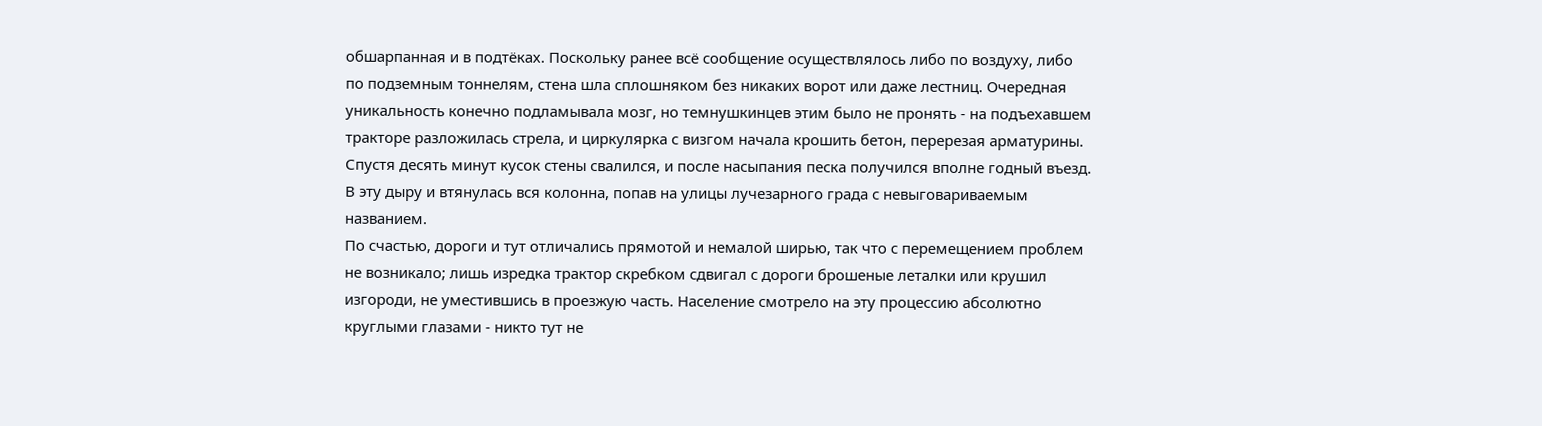обшарпанная и в подтёках. Поскольку ранее всё сообщение осуществлялось либо по воздуху, либо по подземным тоннелям, стена шла сплошняком без никаких ворот или даже лестниц. Очередная уникальность конечно подламывала мозг, но темнушкинцев этим было не пронять - на подъехавшем тракторе разложилась стрела, и циркулярка с визгом начала крошить бетон, перерезая арматурины. Спустя десять минут кусок стены свалился, и после насыпания песка получился вполне годный въезд. В эту дыру и втянулась вся колонна, попав на улицы лучезарного града с невыговариваемым названием.
По счастью, дороги и тут отличались прямотой и немалой ширью, так что с перемещением проблем не возникало; лишь изредка трактор скребком сдвигал с дороги брошеные леталки или крушил изгороди, не уместившись в проезжую часть. Население смотрело на эту процессию абсолютно круглыми глазами - никто тут не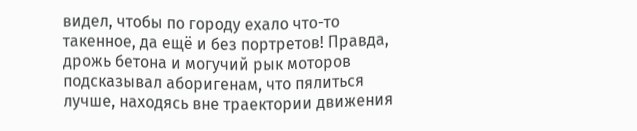видел, чтобы по городу ехало что-то такенное, да ещё и без портретов! Правда, дрожь бетона и могучий рык моторов подсказывал аборигенам, что пялиться лучше, находясь вне траектории движения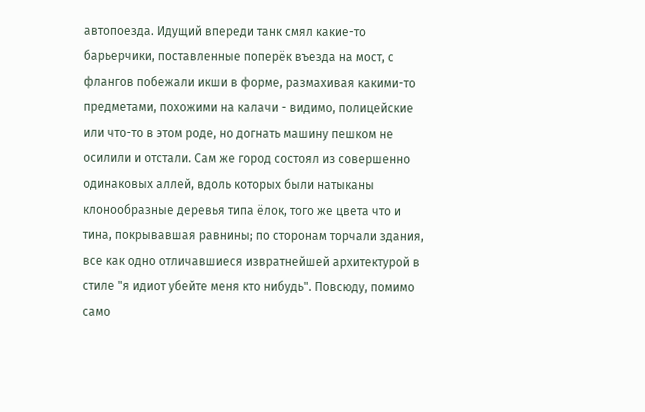автопоезда. Идущий впереди танк смял какие-то барьерчики, поставленные поперёк въезда на мост, с флангов побежали икши в форме, размахивая какими-то предметами, похожими на калачи - видимо, полицейские или что-то в этом роде, но догнать машину пешком не осилили и отстали. Сам же город состоял из совершенно одинаковых аллей, вдоль которых были натыканы клонообразные деревья типа ёлок, того же цвета что и тина, покрывавшая равнины; по сторонам торчали здания, все как одно отличавшиеся извратнейшей архитектурой в стиле "я идиот убейте меня кто нибудь". Повсюду, помимо само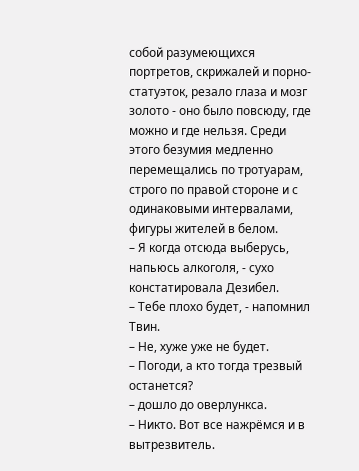собой разумеющихся портретов, скрижалей и порно-статуэток, резало глаза и мозг золото - оно было повсюду, где можно и где нельзя. Среди этого безумия медленно перемещались по тротуарам, строго по правой стороне и с одинаковыми интервалами, фигуры жителей в белом.
– Я когда отсюда выберусь, напьюсь алкоголя, - сухо констатировала Дезибел.
– Тебе плохо будет, - напомнил Твин.
– Не, хуже уже не будет.
– Погоди, а кто тогда трезвый останется?
– дошло до оверлункса.
– Никто. Вот все нажрёмся и в вытрезвитель.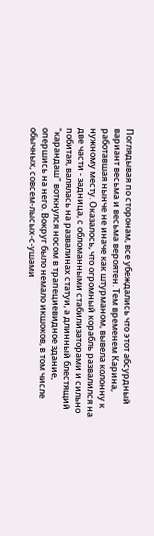Поглядывая по сторонам, все убеждались что этот абсурдный вариант весьма и весьма вероятен. Тем временем Карина, работавшая нынче не иначе как штурманом, вывела колонну к нужному месту. Оказалось, что огромный корабль развалился на две части - задница, с обломанными стабилизаторами и сильно побитая, валялась на развалинах статуи, а длинный блестящий "карандаш" воткнулся носом в трапециевидное здание, опершись на него. Вокруг было немало икшоков, в том числе обычных, совсем-лысых-с-ушами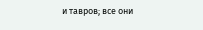и тавров; все они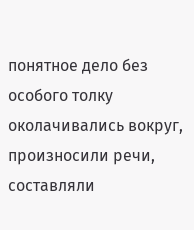понятное дело без особого толку околачивались вокруг, произносили речи, составляли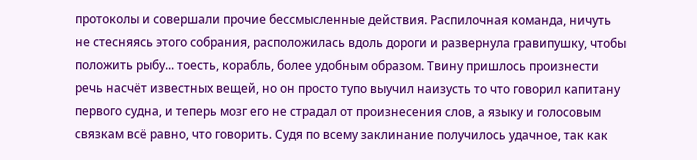протоколы и совершали прочие бессмысленные действия. Распилочная команда, ничуть не стесняясь этого собрания, расположилась вдоль дороги и развернула гравипушку, чтобы положить рыбу... тоесть, корабль, более удобным образом. Твину пришлось произнести речь насчёт известных вещей, но он просто тупо выучил наизусть то что говорил капитану первого судна, и теперь мозг его не страдал от произнесения слов, а языку и голосовым связкам всё равно, что говорить. Судя по всему заклинание получилось удачное, так как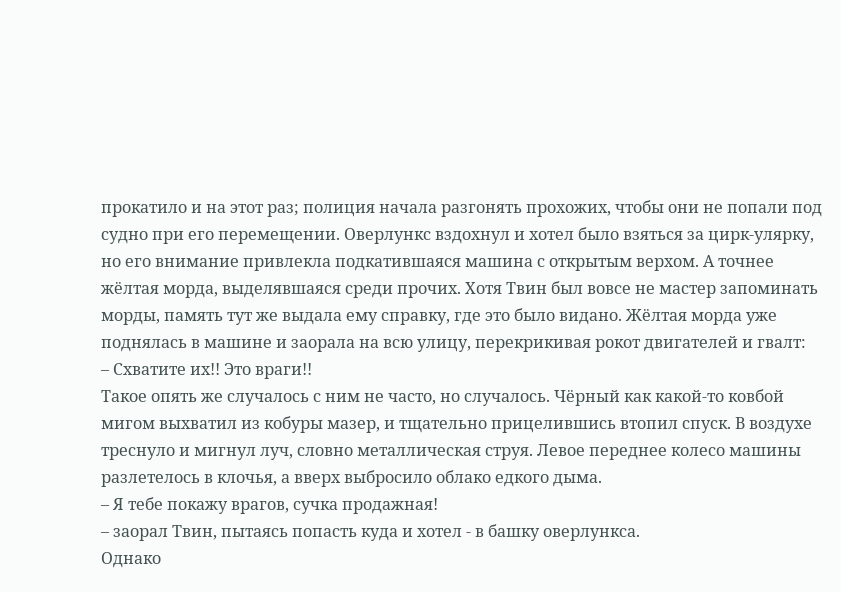прокатило и на этот раз; полиция начала разгонять прохожих, чтобы они не попали под судно при его перемещении. Оверлункс вздохнул и хотел было взяться за цирк-улярку, но его внимание привлекла подкатившаяся машина с открытым верхом. А точнее жёлтая морда, выделявшаяся среди прочих. Хотя Твин был вовсе не мастер запоминать морды, память тут же выдала ему справку, где это было видано. Жёлтая морда уже поднялась в машине и заорала на всю улицу, перекрикивая рокот двигателей и гвалт:
– Схватите их!! Это враги!!
Такое опять же случалось с ним не часто, но случалось. Чёрный как какой-то ковбой мигом выхватил из кобуры мазер, и тщательно прицелившись втопил спуск. В воздухе треснуло и мигнул луч, словно металлическая струя. Левое переднее колесо машины разлетелось в клочья, а вверх выбросило облако едкого дыма.
– Я тебе покажу врагов, сучка продажная!
– заорал Твин, пытаясь попасть куда и хотел - в башку оверлункса.
Однако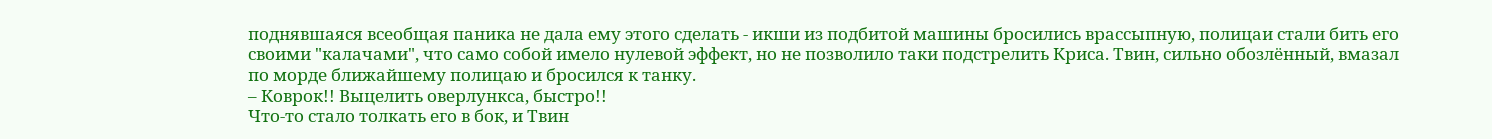поднявшаяся всеобщая паника не дала ему этого сделать - икши из подбитой машины бросились врассыпную, полицаи стали бить его своими "калачами", что само собой имело нулевой эффект, но не позволило таки подстрелить Криса. Твин, сильно обозлённый, вмазал по морде ближайшему полицаю и бросился к танку.
– Коврок!! Выцелить оверлункса, быстро!!
Что-то стало толкать его в бок, и Твин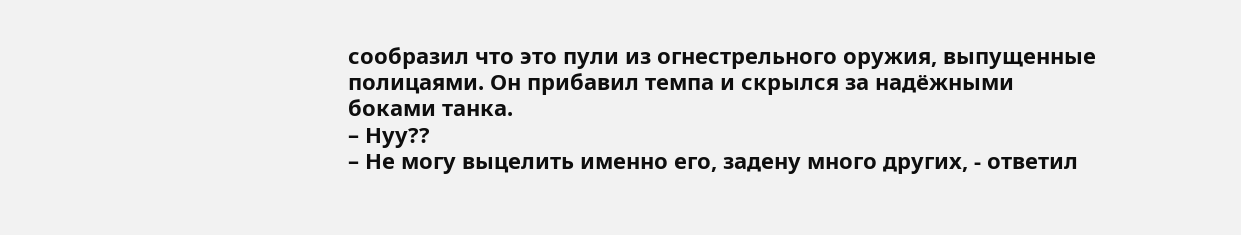сообразил что это пули из огнестрельного оружия, выпущенные полицаями. Он прибавил темпа и скрылся за надёжными боками танка.
– Нуу??
– Не могу выцелить именно его, задену много других, - ответил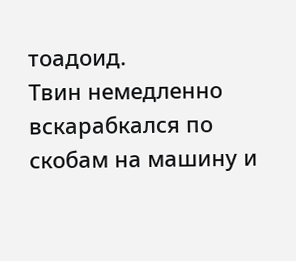тоадоид.
Твин немедленно вскарабкался по скобам на машину и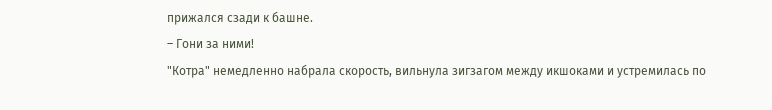прижался сзади к башне.
– Гони за ними!
"Котра" немедленно набрала скорость, вильнула зигзагом между икшоками и устремилась по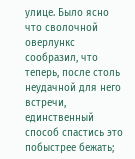улице. Было ясно что сволочной оверлункс сообразил, что теперь, после столь неудачной для него встречи, единственный способ спастись это побыстрее бежать;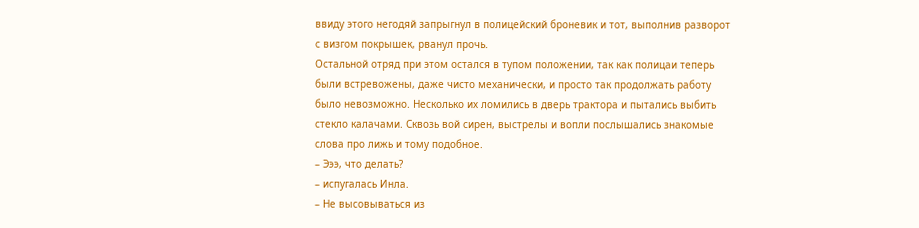ввиду этого негодяй запрыгнул в полицейский броневик и тот, выполнив разворот с визгом покрышек, рванул прочь.
Остальной отряд при этом остался в тупом положении, так как полицаи теперь были встревожены, даже чисто механически, и просто так продолжать работу было невозможно. Несколько их ломились в дверь трактора и пытались выбить стекло калачами. Сквозь вой сирен, выстрелы и вопли послышались знакомые слова про лижь и тому подобное.
– Эээ, что делать?
– испугалась Инла.
– Не высовываться из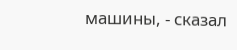машины, - сказал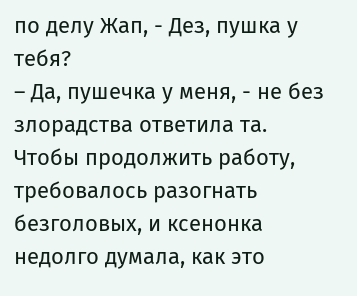по делу Жап, - Дез, пушка у тебя?
– Да, пушечка у меня, - не без злорадства ответила та.
Чтобы продолжить работу, требовалось разогнать безголовых, и ксенонка недолго думала, как это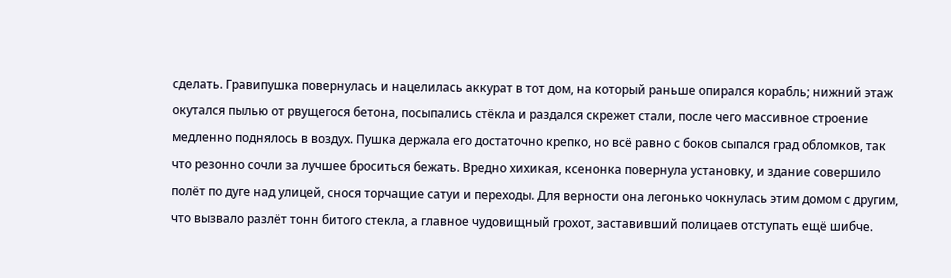сделать. Гравипушка повернулась и нацелилась аккурат в тот дом, на который раньше опирался корабль; нижний этаж окутался пылью от рвущегося бетона, посыпались стёкла и раздался скрежет стали, после чего массивное строение медленно поднялось в воздух. Пушка держала его достаточно крепко, но всё равно с боков сыпался град обломков, так что резонно сочли за лучшее броситься бежать. Вредно хихикая, ксенонка повернула установку, и здание совершило полёт по дуге над улицей, снося торчащие сатуи и переходы. Для верности она легонько чокнулась этим домом с другим, что вызвало разлёт тонн битого стекла, а главное чудовищный грохот, заставивший полицаев отступать ещё шибче.